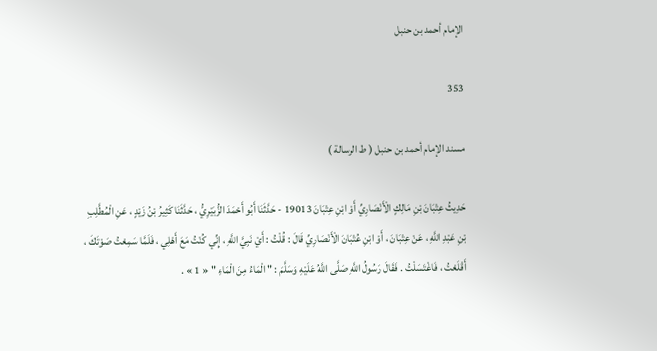الإمام أحمد بن حنبل

353

مسند الإمام أحمد بن حنبل ( ط الرسالة )

حَدِيثُ عِتْبَانَ بْنِ مَالِكٍ الْأَنْصَارِيِّ أَوْ ابْنِ عِتْبَانَ 19013 - حَدَّثَنَا أَبُو أَحْمَدَ الزُّبَيْرِيُّ ، حَدَّثَنَا كَثِيرُ بْنُ زَيْدٍ ، عَنِ الْمُطَّلِبِ بْنِ عَبْدِ اللَّهِ ، عَنْ عِتْبَانَ ، أَوْ ابْنِ عُتْبَانَ الْأَنْصَارِيِّ قَالَ : قُلْتُ : أَيْ نَبِيَّ اللَّهِ ، إِنِّي كُنْتُ مَعَ أَهْلِي ، فَلَمَّا سَمِعْتُ صَوْتَكَ ، أَقْلَعْتُ ، فَاغْتَسَلْتُ . فَقَالَ رَسُولُ اللَّهِ صَلَّى اللَّهُ عَلَيْهِ وَسَلَّمَ : " الْمَاءُ مِنَ الْمَاءِ " « 1 » .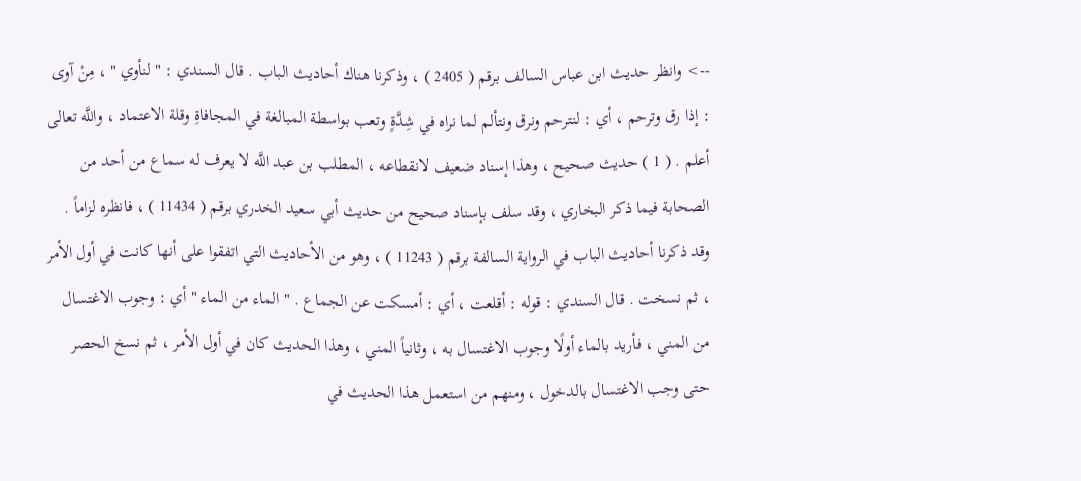--> وانظر حديث ابن عباس السالف برقم ( 2405 ) ، وذكرنا هناك أحاديث الباب . قال السندي : " لنأوي " ، مِنْ آوى : إذا رق وترحم ، أي : لنترحم ونرق ونتألم لما نراه في شِدَّةٍ وتعب بواسطة المبالغة في المجافاةِ وقلة الاعتماد ، واللَّه تعالى أعلم . ( 1 ) حديث صحيح ، وهذا إسناد ضعيف لانقطاعه ، المطلب بن عبد اللَّه لا يعرف له سماع من أحد من الصحابة فيما ذكر البخاري ، وقد سلف بإسناد صحيح من حديث أبي سعيد الخدري برقم ( 11434 ) ، فانظره لزاماً . وقد ذكرنا أحاديث الباب في الرواية السالفة برقم ( 11243 ) ، وهو من الأحاديث التي اتفقوا على أنها كانت في أول الأمر ، ثم نسخت . قال السندي : قوله : أقلعت ، أي : أمسكت عن الجماع . " الماء من الماء " أي : وجوب الاغتسال من المني ، فأريد بالماء أولًا وجوب الاغتسال به ، وثانياً المني ، وهذا الحديث كان في أول الأمر ، ثم نسخ الحصر حتى وجب الاغتسال بالدخول ، ومنهم من استعمل هذا الحديث في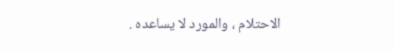الاحتلام ، والمورد لا يساعده .